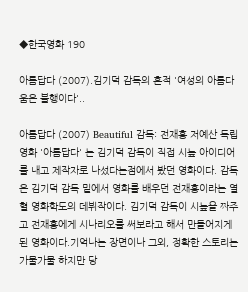◆한국영화 190

아름답다 (2007).김기덕 감독의 흔적 '여성의 아름다움은 불행이다'..

아름답다 (2007) Beautiful 감독: 전재홍 저예산 독립영화 '아름답다' 는 김기덕 감독이 직접 시높 아이디어를 내고 제작자로 나섰다는점에서 봤던 영화이다. 감독은 김기덕 감독 밑에서 영화를 배우던 전재홍이라는 열혈 영화학도의 데뷔작이다. 김기덕 감독이 시높을 짜주고 전재홍에게 시나리오를 써보라고 해서 만들어지게 된 영화이다.기억나는 장면이나 그외, 정확한 스토리는 가물가물 하지만 당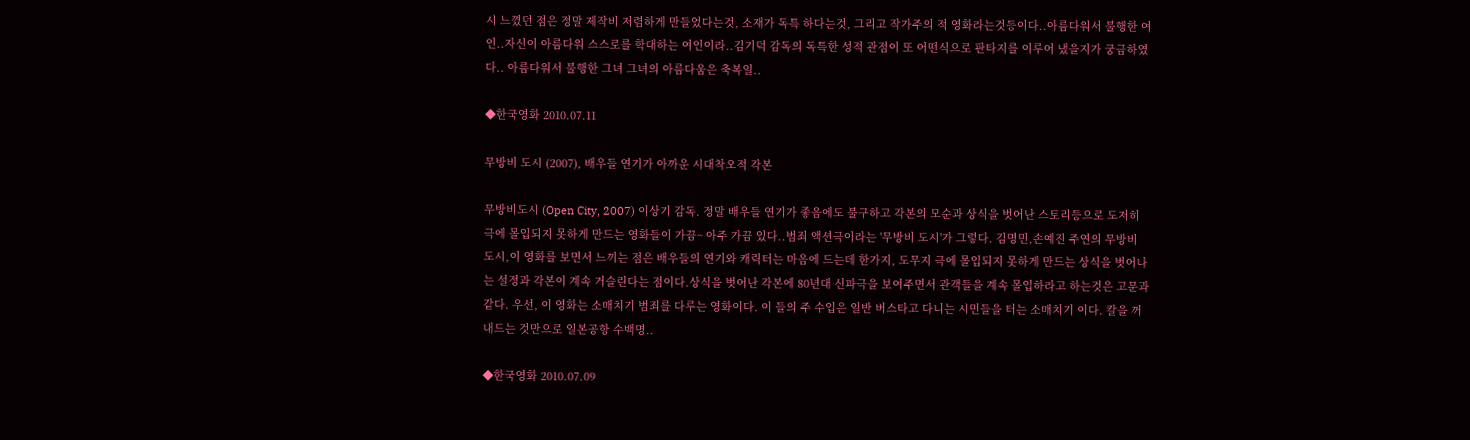시 느꼈던 점은 정말 제작비 저렴하게 만들었다는것, 소재가 독특 하다는것, 그리고 작가주의 적 영화라는것등이다..아름다워서 불행한 여인..자신이 아름다워 스스로를 학대하는 여인이라..김기덕 감독의 독특한 성적 관점이 또 어떤식으로 판타지를 이루어 냈을지가 궁금하였다.. 아름다워서 불행한 그녀 그녀의 아름다움은 축복일..

◆한국영화 2010.07.11

무방비 도시 (2007), 배우들 연기가 아까운 시대착오적 각본

무방비도시 (Open City, 2007) 이상기 감독. 정말 배우들 연기가 좋음에도 불구하고 각본의 모순과 상식을 벗어난 스토리등으로 도저히 극에 몰입되지 못하게 만드는 영화들이 가끔~ 아주 가끔 있다..범죄 액션극이라는 '무방비 도시'가 그렇다. 김명민,손예진 주연의 무방비 도시,이 영화를 보면서 느끼는 점은 배우들의 연기와 캐릭터는 마음에 드는데 한가지, 도무지 극에 몰입되지 못하게 만드는 상식을 벗어나는 설정과 각본이 계속 거슬린다는 점이다.상식을 벗어난 각본에 80년대 신파극을 보여주면서 관객들을 계속 몰입하라고 하는것은 고문과 같다. 우선, 이 영화는 소매치기 범죄를 다루는 영화이다. 이 들의 주 수입은 일반 버스타고 다니는 시민들을 터는 소매치기 이다. 칼을 꺼내드는 것만으로 일본공항 수백명..

◆한국영화 2010.07.09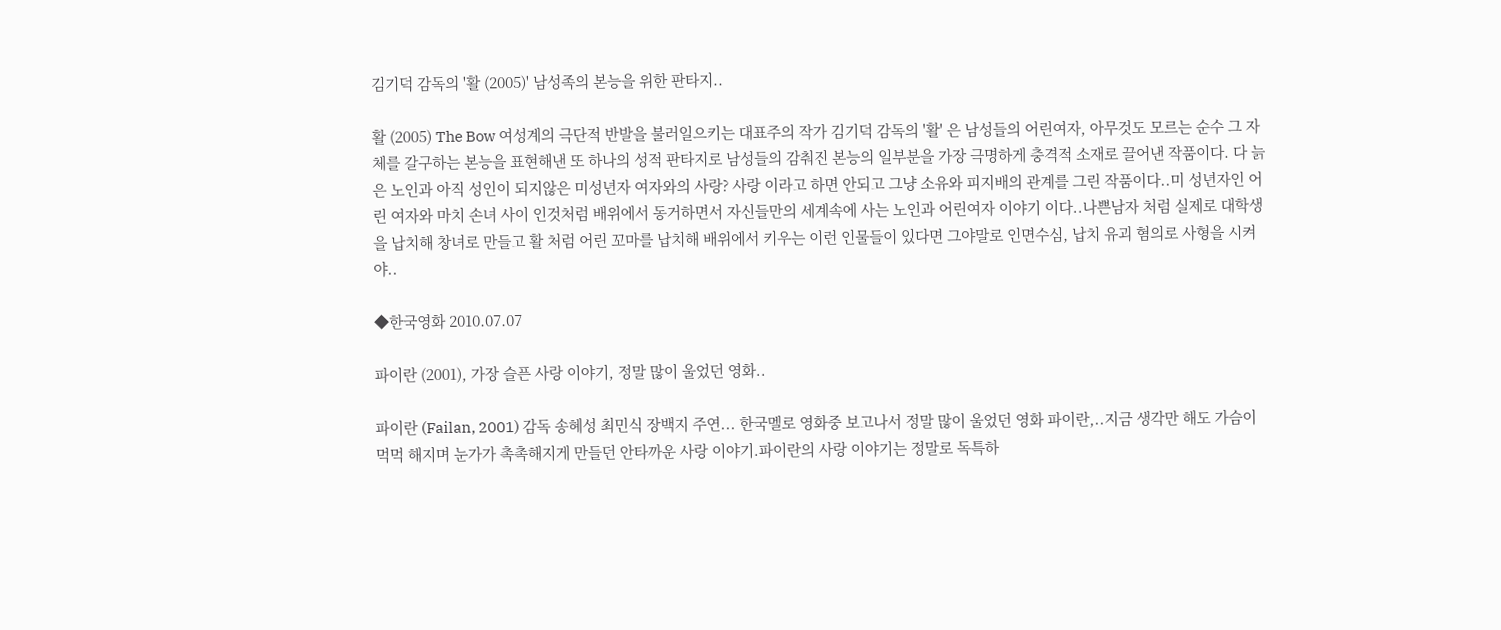김기덕 감독의 '활 (2005)' 남성족의 본능을 위한 판타지..

활 (2005) The Bow 여성계의 극단적 반발을 불러일으키는 대표주의 작가 김기덕 감독의 '활' 은 남성들의 어린여자, 아무것도 모르는 순수 그 자체를 갈구하는 본능을 표현해낸 또 하나의 성적 판타지로 남성들의 감춰진 본능의 일부분을 가장 극명하게 충격적 소재로 끌어낸 작품이다. 다 늙은 노인과 아직 성인이 되지않은 미성년자 여자와의 사랑? 사랑 이라고 하면 안되고 그냥 소유와 피지배의 관계를 그린 작품이다..미 성년자인 어린 여자와 마치 손녀 사이 인것처럼 배위에서 동거하면서 자신들만의 세계속에 사는 노인과 어린여자 이야기 이다..나쁜남자 처럼 실제로 대학생을 납치해 창녀로 만들고 활 처럼 어린 꼬마를 납치해 배위에서 키우는 이런 인물들이 있다면 그야말로 인면수심, 납치 유괴 혐의로 사형을 시켜야..

◆한국영화 2010.07.07

파이란 (2001), 가장 슬픈 사랑 이야기, 정말 많이 울었던 영화..

파이란 (Failan, 2001) 감독 송혜성 최민식 장백지 주연... 한국멜로 영화중 보고나서 정말 많이 울었던 영화 파이란,..지금 생각만 해도 가슴이 먹먹 해지며 눈가가 촉촉해지게 만들던 안타까운 사랑 이야기.파이란의 사랑 이야기는 정말로 독특하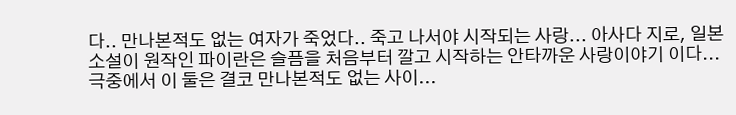다.. 만나본적도 없는 여자가 죽었다.. 죽고 나서야 시작되는 사랑... 아사다 지로, 일본소설이 원작인 파이란은 슬픔을 처음부터 깔고 시작하는 안타까운 사랑이야기 이다... 극중에서 이 둘은 결코 만나본적도 없는 사이...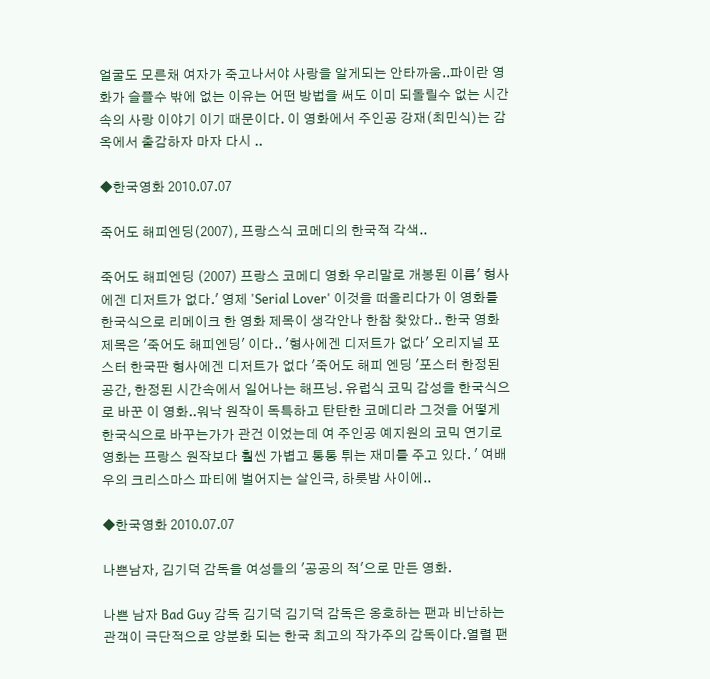얼굴도 모른채 여자가 죽고나서야 사랑을 알게되는 안타까움..파이란 영화가 슬플수 밖에 없는 이유는 어떤 방법을 써도 이미 되돌릴수 없는 시간속의 사랑 이야기 이기 때문이다. 이 영화에서 주인공 강재(최민식)는 감옥에서 출감하자 마자 다시 ..

◆한국영화 2010.07.07

죽어도 해피엔딩(2007), 프랑스식 코메디의 한국적 각색..

죽어도 해피엔딩 (2007) 프랑스 코메디 영화 우리말로 개봉된 이름' 형사에겐 디저트가 없다.' 영제 'Serial Lover' 이것을 떠올리다가 이 영화를 한국식으로 리메이크 한 영화 제목이 생각안나 한참 찾았다.. 한국 영화 제목은 '죽어도 해피엔딩' 이다.. '형사에겐 디저트가 없다' 오리지널 포스터 한국판 형사에겐 디저트가 없다 '죽어도 해피 엔딩 '포스터 한정된 공간, 한정된 시간속에서 일어나는 해프닝. 유럽식 코믹 감성을 한국식으로 바꾼 이 영화..워낙 원작이 독특하고 탄탄한 코메디라 그것을 어떻게 한국식으로 바꾸는가가 관건 이었는데 여 주인공 예지원의 코믹 연기로 영화는 프랑스 원작보다 훨씬 가볍고 통통 튀는 재미를 주고 있다. ' 여배우의 크리스마스 파티에 벌어지는 살인극, 하룻밤 사이에..

◆한국영화 2010.07.07

나쁜남자, 김기덕 감독을 여성들의 '공공의 적'으로 만든 영화.

나쁜 남자 Bad Guy 감독 김기덕 김기덕 감독은 옹호하는 팬과 비난하는 관객이 극단적으로 양분화 되는 한국 최고의 작가주의 감독이다.열렬 팬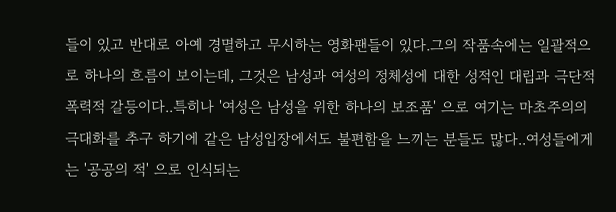들이 있고 반대로 아예 경멸하고 무시하는 영화팬들이 있다.그의 작품속에는 일괄적으로 하나의 흐름이 보이는데, 그것은 남성과 여성의 정체성에 대한 성적인 대립과 극단적 폭력적 갈등이다..특히나 '여성은 남성을 위한 하나의 보조품' 으로 여기는 마초주의의 극대화를 추구 하기에 같은 남성입장에서도 불편함을 느끼는 분들도 많다..여성들에게는 '공공의 적' 으로 인식되는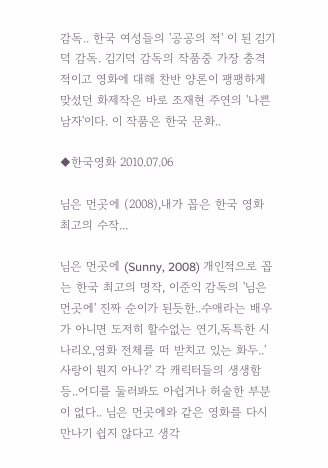감독.. 한국 여성들의 '공공의 적' 이 된 김기덕 감독. 김기덕 감독의 작품중 가장 충격적이고 영화에 대해 찬반 양론이 팽팽하게 맞섰던 화제작은 바로 조재현 주연의 '나쁜남자'이다. 이 작품은 한국 문화..

◆한국영화 2010.07.06

님은 먼곳에 (2008),내가 꼽은 한국 영화 최고의 수작...

님은 먼곳에 (Sunny, 2008) 개인적으로 꼽는 한국 최고의 명작, 이준익 감독의 '님은 먼곳에' 진짜 순이가 된듯한..수애라는 배우가 아니면 도저히 할수없는 연기,독특한 시나리오,영화 전체를 떠 받치고 있는 화두..'사랑이 뭔지 아나?' 각 캐릭터들의 생생함등..어디를 둘러봐도 아쉽거나 허술한 부분이 없다.. 님은 먼곳에와 같은 영화를 다시 만나기 쉽지 않다고 생각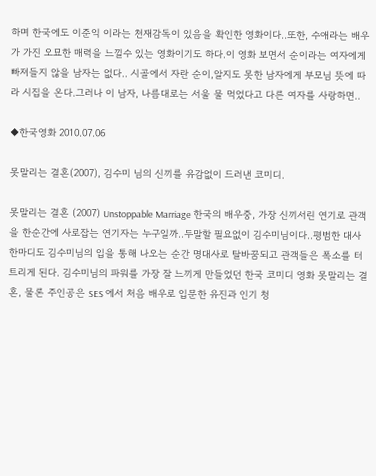하며 한국에도 이준익 이라는 천재감독이 있음을 확인한 영화이다..또한, 수애라는 배우가 가진 오묘한 매력을 느낄수 있는 영화이기도 하다.이 영화 보면서 순이라는 여자에게 빠져들지 않을 남자는 없다.. 시골에서 자란 순이,알지도 못한 남자에게 부모님 뜻에 따라 시집을 온다.그러나 이 남자, 나름대로는 서울 물 먹었다고 다른 여자를 사랑하면..

◆한국영화 2010.07.06

못말리는 결혼(2007), 김수미 님의 신끼를 유감없이 드러낸 코미디.

못말리는 결혼 (2007) Unstoppable Marriage 한국의 배우중, 가장 신끼서린 연기로 관객을 한순간에 사로잡는 연기자는 누구일까..두말할 필요없이 김수미님이다..평범한 대사 한마디도 김수미님의 입을 통해 나오는 순간 명대사로 탈바꿈되고 관객들은 폭소를 터트리게 된다. 김수미님의 파워를 가장 잘 느끼게 만들었던 한국 코미디 영화 못말리는 결혼, 물론 주인공은 SES 에서 처음 배우로 입문한 유진과 인기 청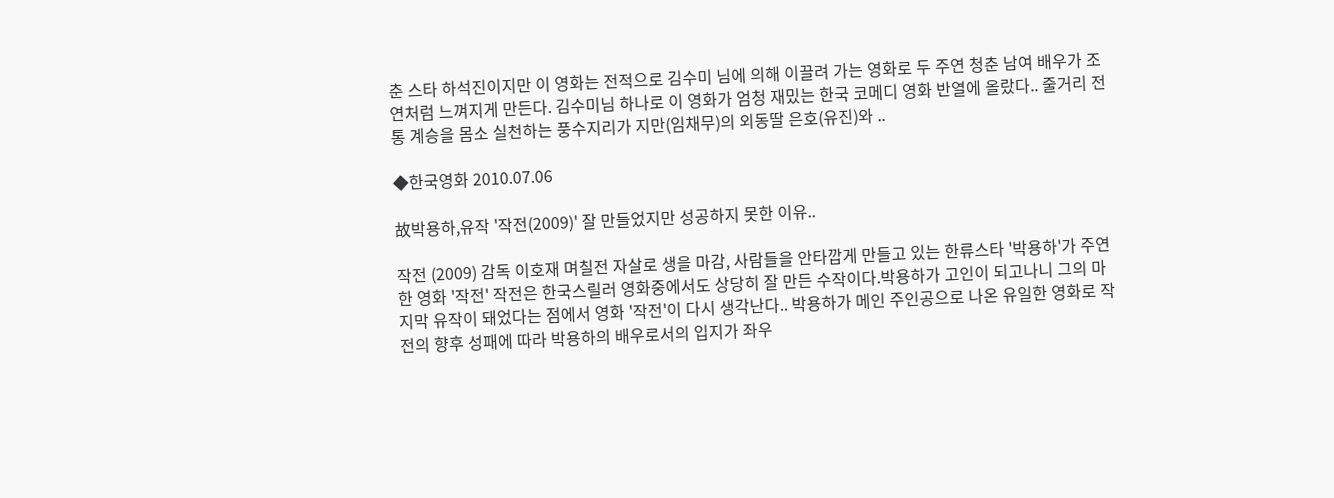춘 스타 하석진이지만 이 영화는 전적으로 김수미 님에 의해 이끌려 가는 영화로 두 주연 청춘 남여 배우가 조연처럼 느껴지게 만든다. 김수미님 하나로 이 영화가 엄청 재밌는 한국 코메디 영화 반열에 올랐다.. 줄거리 전통 계승을 몸소 실천하는 풍수지리가 지만(임채무)의 외동딸 은호(유진)와 ..

◆한국영화 2010.07.06

故박용하,유작 '작전(2009)' 잘 만들었지만 성공하지 못한 이유..

작전 (2009) 감독 이호재 며칠전 자살로 생을 마감, 사람들을 안타깝게 만들고 있는 한류스타 '박용하'가 주연한 영화 '작전' 작전은 한국스릴러 영화중에서도 상당히 잘 만든 수작이다.박용하가 고인이 되고나니 그의 마지막 유작이 돼었다는 점에서 영화 '작전'이 다시 생각난다.. 박용하가 메인 주인공으로 나온 유일한 영화로 작전의 향후 성패에 따라 박용하의 배우로서의 입지가 좌우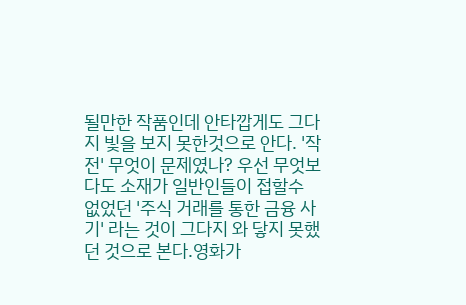될만한 작품인데 안타깝게도 그다지 빛을 보지 못한것으로 안다. '작전' 무엇이 문제였나? 우선 무엇보다도 소재가 일반인들이 접할수 없었던 '주식 거래를 통한 금융 사기' 라는 것이 그다지 와 닿지 못했던 것으로 본다.영화가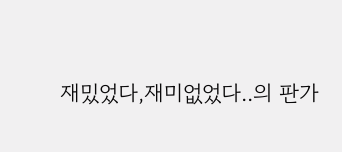재밌었다,재미없었다..의 판가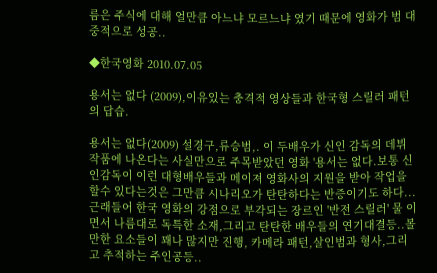름은 주식에 대해 얼만큼 아느냐 모르느냐 였기 때문에 영화가 범 대중적으로 성공..

◆한국영화 2010.07.05

용서는 없다 (2009),이유있는 충격적 영상들과 한국형 스릴러 패턴의 답습.

용서는 없다(2009) 설경구,류승범,. 이 두배우가 신인 감독의 데뷔 작품에 나온다는 사실만으로 주목받았던 영화 '용서는 없다.보통 신인감독이 이런 대형배우들과 메이져 영화사의 지원을 받아 작업을 할수 있다는것은 그만큼 시나리오가 탄탄하다는 반증이기도 하다... 근래들어 한국 영화의 강점으로 부각되는 장르인 '반전 스릴러' 물 이면서 나름대로 독특한 소재,그리고 탄탄한 배우들의 연기대결등..볼만한 요소들이 꽤나 많지만 진행, 카메라 패턴,살인범과 형사,그리고 추적하는 주인공등..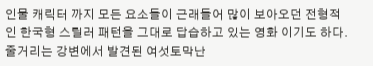인물 캐릭터 까지 모든 요소들이 근래들어 많이 보아오던 전형적인 한국형 스릴러 패턴을 그대로 답습하고 있는 영화 이기도 하다. 줄거리는 강변에서 발견된 여섯토막난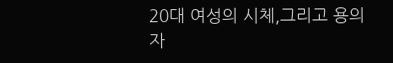20대 여성의 시체,그리고 용의자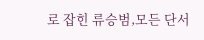로 잡힌 류승범,모든 단서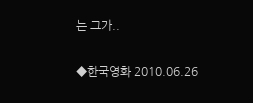는 그가..

◆한국영화 2010.06.26